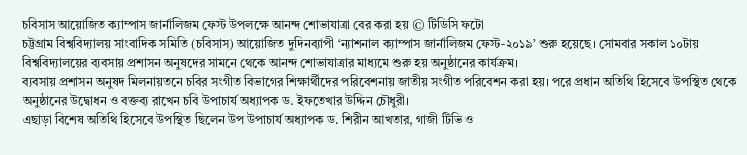চবিসাস আয়োজিত ক্যাম্পাস জার্নালিজম ফেস্ট উপলক্ষে আনন্দ শোভাযাত্রা বের করা হয় © টিডিসি ফটো
চট্টগ্রাম বিশ্ববিদ্যালয় সাংবাদিক সমিতি (চবিসাস) আয়োজিত দুদিনব্যাপী ‘ন্যাশনাল ক্যাম্পাস জার্নালিজম ফেস্ট-২০১৯’ শুরু হয়েছে। সোমবার সকাল ১০টায় বিশ্ববিদ্যালয়ের ব্যবসায় প্রশাসন অনুষদের সামনে থেকে আনন্দ শোভাযাত্রার মাধ্যমে শুরু হয় অনুষ্ঠানের কার্যক্রম।
ব্যবসায় প্রশাসন অনুষদ মিলনায়তনে চবির সংগীত বিভাগের শিক্ষার্থীদের পরিবেশনায় জাতীয় সংগীত পরিবেশন করা হয়। পরে প্রধান অতিথি হিসেবে উপস্থিত থেকে অনুষ্ঠানের উদ্বোধন ও বক্তব্য রাখেন চবি উপাচার্য অধ্যাপক ড. ইফতেখার উদ্দিন চৌধুরী।
এছাড়া বিশেষ অতিথি হিসেবে উপস্থিত ছিলেন উপ উপাচার্য অধ্যাপক ড. শিরীন আখতার, গাজী টিভি ও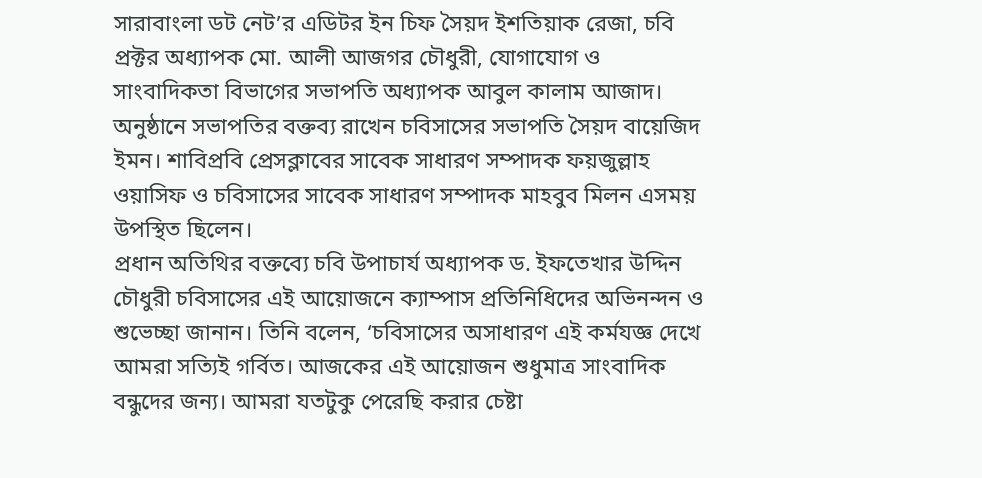সারাবাংলা ডট নেট’র এডিটর ইন চিফ সৈয়দ ইশতিয়াক রেজা, চবি প্রক্টর অধ্যাপক মো. আলী আজগর চৌধুরী, যোগাযোগ ও সাংবাদিকতা বিভাগের সভাপতি অধ্যাপক আবুল কালাম আজাদ। অনুষ্ঠানে সভাপতির বক্তব্য রাখেন চবিসাসের সভাপতি সৈয়দ বায়েজিদ ইমন। শাবিপ্রবি প্রেসক্লাবের সাবেক সাধারণ সম্পাদক ফয়জুল্লাহ ওয়াসিফ ও চবিসাসের সাবেক সাধারণ সম্পাদক মাহবুব মিলন এসময় উপস্থিত ছিলেন।
প্রধান অতিথির বক্তব্যে চবি উপাচার্য অধ্যাপক ড. ইফতেখার উদ্দিন চৌধুরী চবিসাসের এই আয়োজনে ক্যাম্পাস প্রতিনিধিদের অভিনন্দন ও শুভেচ্ছা জানান। তিনি বলেন, ‘চবিসাসের অসাধারণ এই কর্মযজ্ঞ দেখে আমরা সত্যিই গর্বিত। আজকের এই আয়োজন শুধুমাত্র সাংবাদিক বন্ধুদের জন্য। আমরা যতটুকু পেরেছি করার চেষ্টা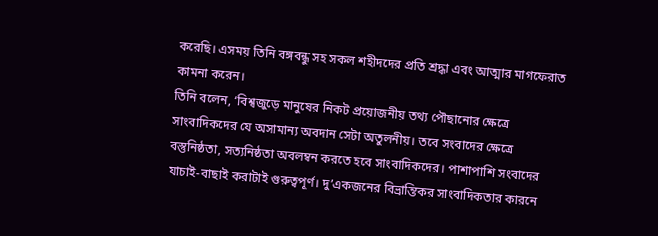করেছি। এসময় তিনি বঙ্গবন্ধু সহ সকল শহীদদের প্রতি শ্রদ্ধা এবং আত্মার মাগফেরাত কামনা করেন।
তিনি বলেন, ‘বিশ্বজুড়ে মানুষের নিকট প্রয়োজনীয় তথ্য পৌছানোর ক্ষেত্রে সাংবাদিকদের যে অসামান্য অবদান সেটা অতুলনীয়। তবে সংবাদের ক্ষেত্রে বস্তুনিষ্ঠতা, সত্যনিষ্ঠতা অবলম্বন করতে হবে সাংবাদিকদের। পাশাপাশি সংবাদের যাচাই-বাছাই করাটাই গুরুত্বপূর্ণ। দু’একজনের বিভ্রান্তিকর সাংবাদিকতার কারনে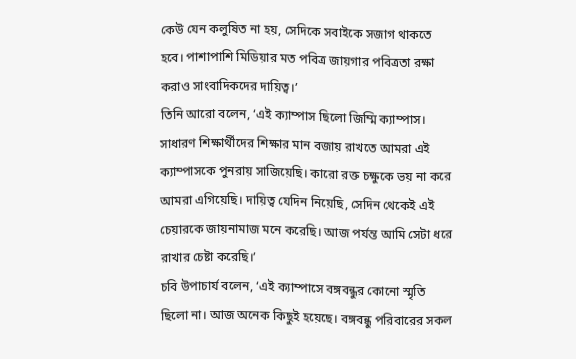কেউ যেন কলুষিত না হয়, সেদিকে সবাইকে সজাগ থাকতে হবে। পাশাপাশি মিডিয়ার মত পবিত্র জায়গার পবিত্রতা রক্ষা করাও সাংবাদিকদের দায়িত্ব।’
তিনি আরো বলেন, ‘এই ক্যাম্পাস ছিলো জিম্মি ক্যাম্পাস। সাধারণ শিক্ষার্থীদের শিক্ষার মান বজায় রাখতে আমরা এই ক্যাম্পাসকে পুনরায় সাজিয়েছি। কারো রক্ত চক্ষুকে ভয় না করে আমরা এগিয়েছি। দায়িত্ব যেদিন নিয়েছি, সেদিন থেকেই এই চেয়ারকে জায়নামাজ মনে করেছি। আজ পর্যন্ত আমি সেটা ধরে রাখার চেষ্টা করেছি।’
চবি উপাচার্য বলেন, ‘এই ক্যাম্পাসে বঙ্গবন্ধুর কোনো স্মৃতি ছিলো না। আজ অনেক কিছুই হয়েছে। বঙ্গবন্ধু পরিবারের সকল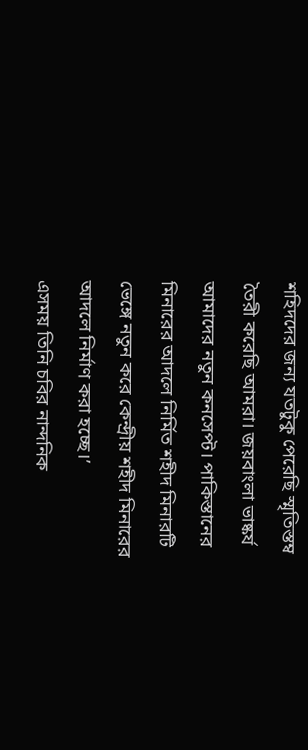শহিদদের জন্য যতটুকু পেরেছি স্মৃতিস্তম্ব তৈরী করেছি আমরা। জয়বাংলা ভাষ্কর্য আমাদের নতুন কনসেপ্ট। পাকিস্তানের মিনারের আদলে নির্মিত শহীদ মিনারটি ভেঙ্গে নতুন করে কেন্দ্রীয় শহীদ মিনারের আদলে নির্মাণ করা হচ্ছে।’
এসময় তিনি চবির নান্দনিক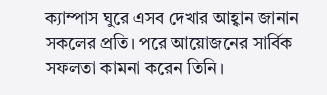ক্যাম্পাস ঘুরে এসব দেখার আহ্বান জানান সকলের প্রতি। পরে আয়োজনের সার্বিক সফলতা কামনা করেন তিনি।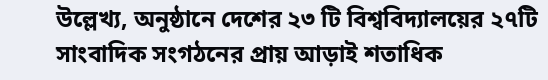উল্লেখ্য, অনুষ্ঠানে দেশের ২৩ টি বিশ্ববিদ্যালয়ের ২৭টি সাংবাদিক সংগঠনের প্রায় আড়াই শতাধিক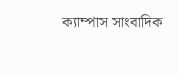ক্যাম্পাস সাংবাদিক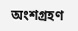অংশগ্রহণ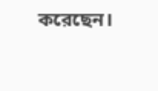করেছেন।